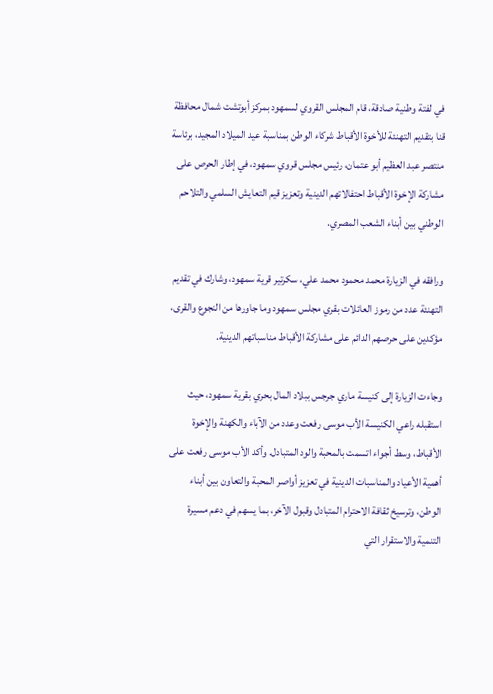في لفتة وطنية صادقة، قام المجلس القروي لسمهود بمركز أبوتشت شمال محافظة قنا بتقديم التهنئة للأخوة الأقباط شركاء الوطن بمناسبة عيد الميلاد المجيد، برئاسة منتصر عبد العظيم أبو عتمان، رئيس مجلس قروي سمهود، في إطار الحرص على مشاركة الإخوة الأقباط احتفالاتهم الدينية وتعزيز قيم التعايش السلمي والتلاحم الوطني بين أبناء الشعب المصري.

ورافقه في الزيارة محمد محمود محمد علي، سكرتير قرية سمهود، وشارك في تقديم التهنئة عدد من رموز العائلات بقري مجلس سمهود وما جاورها من النجوع والقرى، مؤكدين على حرصهم الدائم على مشاركة الأقباط مناسباتهم الدينية.

وجاءت الزيارة إلى كنيسة ماري جرجس ببلاد المال بحري بقرية سمهود، حيث استقبله راعي الكنيسة الأب موسى رفعت وعدد من الآباء والكهنة والإخوة الأقباط، وسط أجواء اتسمت بالمحبة والود المتبادل. وأكد الأب موسى رفعت على أهمية الأعياد والمناسبات الدينية في تعزيز أواصر المحبة والتعاون بين أبناء الوطن، وترسيخ ثقافة الاحترام المتبادل وقبول الآخر، بما يسهم في دعم مسيرة التنمية والاستقرار التي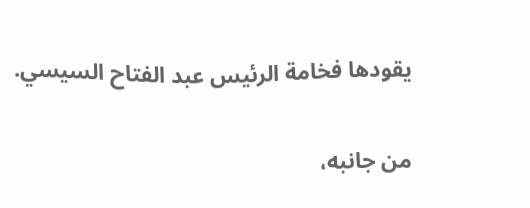يقودها فخامة الرئيس عبد الفتاح السيسي.

من جانبه،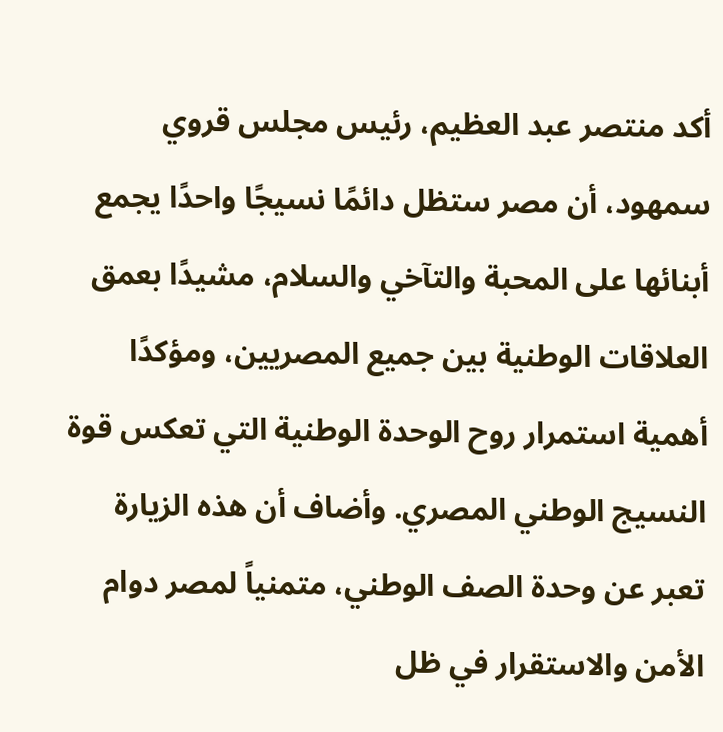أكد منتصر عبد العظيم، رئيس مجلس قروي سمهود، أن مصر ستظل دائمًا نسيجًا واحدًا يجمع أبنائها على المحبة والتآخي والسلام، مشيدًا بعمق العلاقات الوطنية بين جميع المصريين، ومؤكدًا أهمية استمرار روح الوحدة الوطنية التي تعكس قوة النسيج الوطني المصري. وأضاف أن هذه الزيارة تعبر عن وحدة الصف الوطني، متمنياً لمصر دوام الأمن والاستقرار في ظل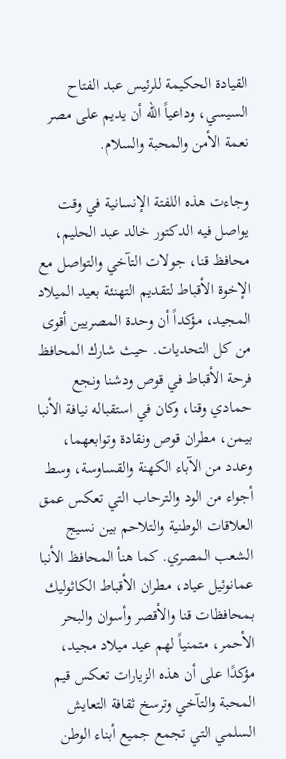القيادة الحكيمة للرئيس عبد الفتاح السيسي، وداعياً الله أن يديم على مصر نعمة الأمن والمحبة والسلام.

وجاءت هذه اللفتة الإنسانية في وقت يواصل فيه الدكتور خالد عبد الحليم، محافظ قنا، جولات التآخي والتواصل مع الإخوة الأقباط لتقديم التهنئة بعيد الميلاد المجيد، مؤكداً أن وحدة المصريين أقوى من كل التحديات. حيث شارك المحافظ فرحة الأقباط في قوص ودشنا ونجع حمادي وقنا، وكان في استقباله نيافة الأنبا بيمن، مطران قوص ونقادة وتوابعهما، وعدد من الآباء الكهنة والقساوسة، وسط أجواء من الود والترحاب التي تعكس عمق العلاقات الوطنية والتلاحم بين نسيج الشعب المصري. كما هنأ المحافظ الأنبا عمانوئيل عياد، مطران الأقباط الكاثوليك بمحافظات قنا والأقصر وأسوان والبحر الأحمر، متمنياً لهم عيد ميلاد مجيد، مؤكدًا على أن هذه الزيارات تعكس قيم المحبة والتآخي وترسخ ثقافة التعايش السلمي التي تجمع جميع أبناء الوطن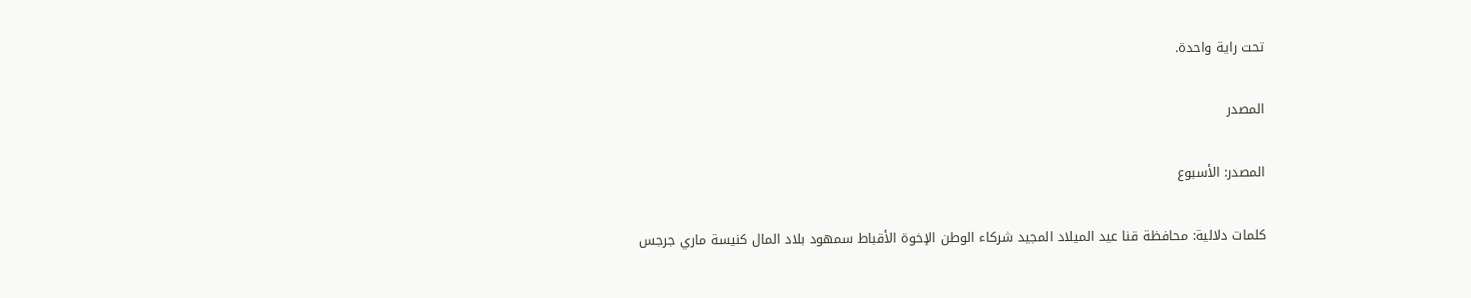تحت راية واحدة.

المصدر

المصدر: الأسبوع

كلمات دلالية: محافظة قنا عيد الميلاد المجيد شركاء الوطن الإخوة الأقباط سمهود بلاد المال كنيسة ماري جرجس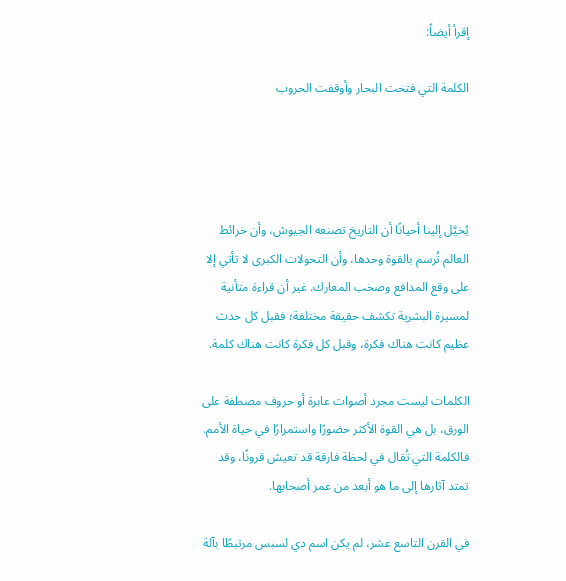إقرأ أيضاً:

الكلمة التي فتحت البحار وأوقفت الحروب




يُخيَّل إلينا أحيانًا أن التاريخ تصنعه الجيوش، وأن خرائط العالم تُرسم بالقوة وحدها، وأن التحولات الكبرى لا تأتي إلا على وقع المدافع وصخب المعارك. غير أن قراءة متأنية لمسيرة البشرية تكشف حقيقة مختلفة؛ فقبل كل حدث عظيم كانت هناك فكرة، وقبل كل فكرة كانت هناك كلمة.

الكلمات ليست مجرد أصوات عابرة أو حروف مصطفة على الورق، بل هي القوة الأكثر حضورًا واستمرارًا في حياة الأمم. فالكلمة التي تُقال في لحظة فارقة قد تعيش قرونًا، وقد تمتد آثارها إلى ما هو أبعد من عمر أصحابها.

في القرن التاسع عشر، لم يكن اسم دي لسبس مرتبطًا بآلة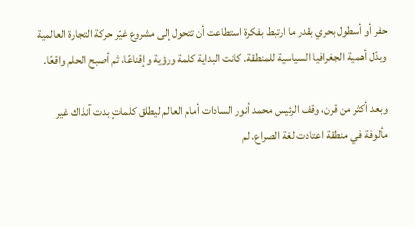حفر أو أسطول بحري بقدر ما ارتبط بفكرة استطاعت أن تتحول إلى مشروع غيّر حركة التجارة العالمية وبدّل أهمية الجغرافيا السياسية للمنطقة. كانت البداية كلمة ورؤية وإقناعًا، ثم أصبح الحلم واقعًا.

وبعد أكثر من قرن، وقف الرئيس محمد أنور السادات أمام العالم ليطلق كلماتٍ بدت آنذاك غير مألوفة في منطقة اعتادت لغة الصراع. لم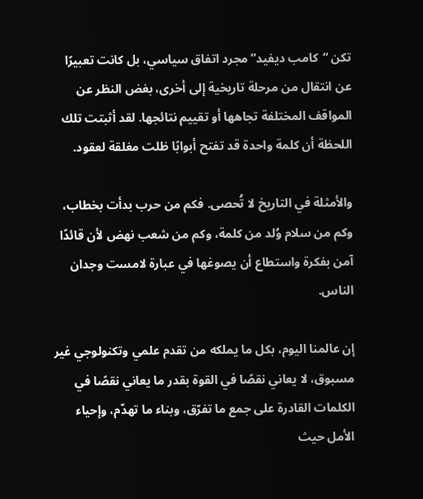تكن “كامب ديفيد” مجرد اتفاق سياسي، بل كانت تعبيرًا عن انتقال من مرحلة تاريخية إلى أخرى، بغض النظر عن المواقف المختلفة تجاهها أو تقييم نتائجها. لقد أثبتت تلك اللحظة أن كلمة واحدة قد تفتح أبوابًا ظلت مغلقة لعقود.

والأمثلة في التاريخ لا تُحصى. فكم من حرب بدأت بخطاب، وكم من سلام وُلد من كلمة، وكم من شعب نهض لأن قائدًا آمن بفكرة واستطاع أن يصوغها في عبارة لامست وجدان الناس.

إن عالمنا اليوم، بكل ما يملكه من تقدم علمي وتكنولوجي غير مسبوق، لا يعاني نقصًا في القوة بقدر ما يعاني نقصًا في الكلمات القادرة على جمع ما تفرّق، وبناء ما تهدّم، وإحياء الأمل حيث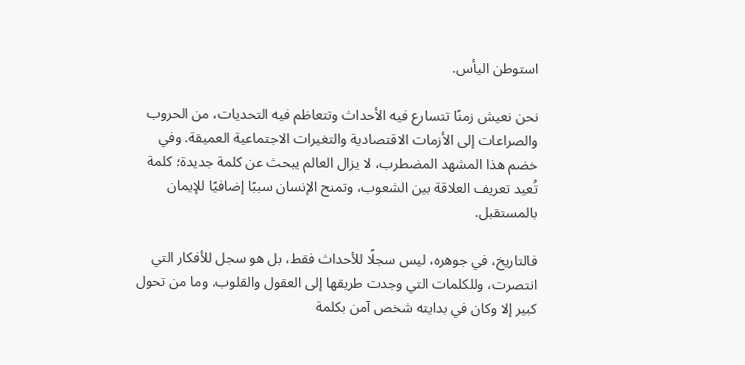استوطن اليأس.

نحن نعيش زمنًا تتسارع فيه الأحداث وتتعاظم فيه التحديات، من الحروب والصراعات إلى الأزمات الاقتصادية والتغيرات الاجتماعية العميقة. وفي خضم هذا المشهد المضطرب، لا يزال العالم يبحث عن كلمة جديدة؛ كلمة تُعيد تعريف العلاقة بين الشعوب، وتمنح الإنسان سببًا إضافيًا للإيمان بالمستقبل.

فالتاريخ، في جوهره، ليس سجلًا للأحداث فقط، بل هو سجل للأفكار التي انتصرت، وللكلمات التي وجدت طريقها إلى العقول والقلوب. وما من تحول كبير إلا وكان في بدايته شخص آمن بكلمة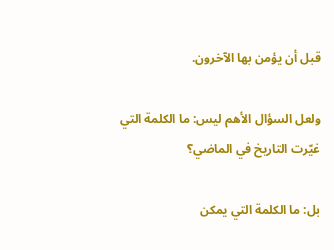قبل أن يؤمن بها الآخرون.

ولعل السؤال الأهم ليس: ما الكلمة التي غيّرت التاريخ في الماضي؟

بل: ما الكلمة التي يمكن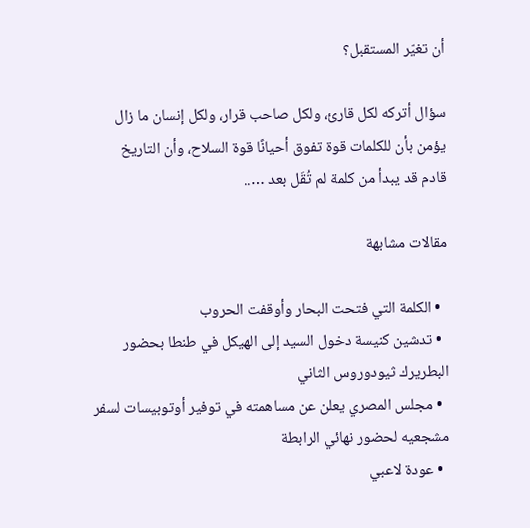أن تغيّر المستقبل؟

سؤال أتركه لكل قارئ، ولكل صاحب قرار، ولكل إنسان ما زال يؤمن بأن للكلمات قوة تفوق أحيانًا قوة السلاح، وأن التاريخ
قادم قد يبدأ من كلمة لم تُقَل بعد …..

مقالات مشابهة

  • الكلمة التي فتحت البحار وأوقفت الحروب
  • تدشين كنيسة دخول السيد إلى الهيكل في طنطا بحضور البطريرك ثيودوروس الثاني
  • مجلس المصري يعلن عن مساهمته في توفير أوتوبيسات لسفر مشجعيه لحضور نهائي الرابطة
  • عودة لاعبي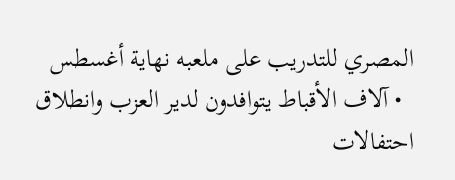المصري للتدريب على ملعبه نهاية أغسطس
  • آلاف الأقباط يتوافدون لدير العزب وانطلاق احتفالات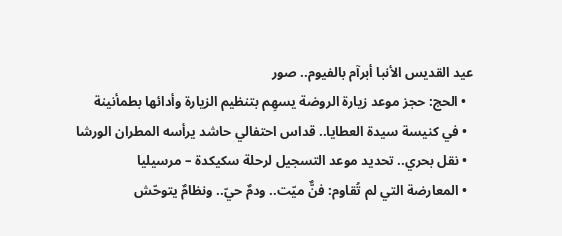عيد القديس الأنبا أبرآم بالفيوم.. صور
  • الحج: حجز موعد زيارة الروضة يسهِم بتنظيم الزيارة وأدائها بطمأنينة
  • في كنيسة سيدة العطايا.. قداس احتفالي حاشد يرأسه المطران الورشا
  • نقل بحري.. تحديد موعد التسجيل لرحلة سكيكدة – مرسيليا
  • المعارضة التي لم تُقاوم: فنٌّ ميّت.. ودمٌ حيّ.. ونظامٌ يتوحّش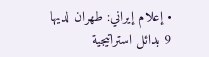• إعلام إيراني: طهران لديها 9 بدائل استراتيجية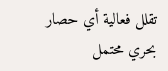تقلل فعالية أي حصار بحري محتمل